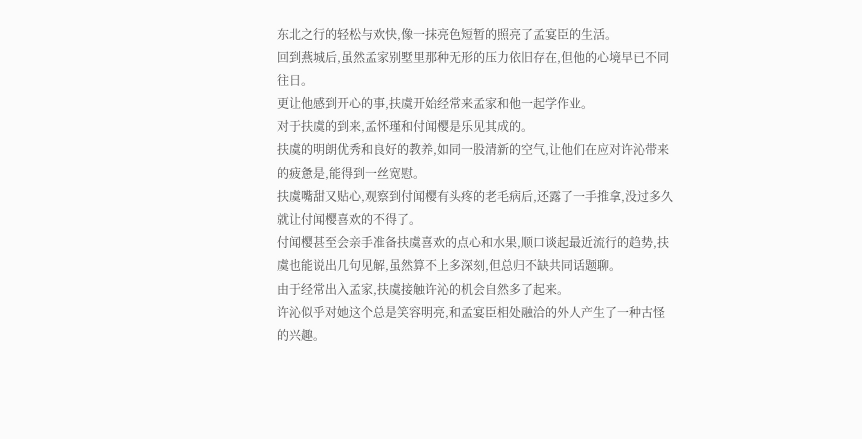东北之行的轻松与欢快,像一抹亮色短暂的照亮了孟宴臣的生活。
回到燕城后,虽然孟家别墅里那种无形的压力依旧存在,但他的心境早已不同往日。
更让他感到开心的事,扶虞开始经常来孟家和他一起学作业。
对于扶虞的到来,孟怀瑾和付闻樱是乐见其成的。
扶虞的明朗优秀和良好的教养,如同一股清新的空气,让他们在应对许沁带来的疲惫是,能得到一丝宽慰。
扶虞嘴甜又贴心,观察到付闻樱有头疼的老毛病后,还露了一手推拿,没过多久就让付闻樱喜欢的不得了。
付闻樱甚至会亲手准备扶虞喜欢的点心和水果,顺口谈起最近流行的趋势,扶虞也能说出几句见解,虽然算不上多深刻,但总归不缺共同话题聊。
由于经常出入孟家,扶虞接触许沁的机会自然多了起来。
许沁似乎对她这个总是笑容明亮,和孟宴臣相处融洽的外人产生了一种古怪的兴趣。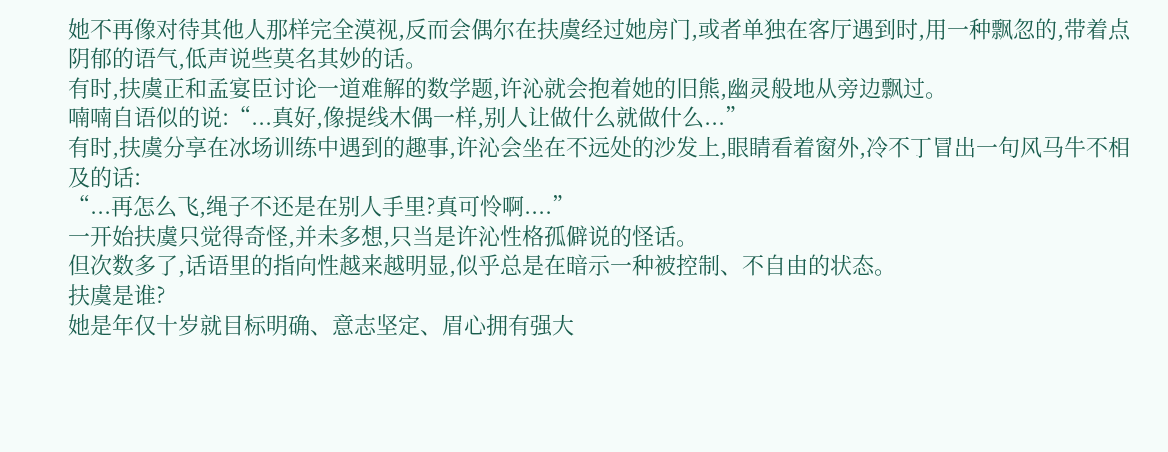她不再像对待其他人那样完全漠视,反而会偶尔在扶虞经过她房门,或者单独在客厅遇到时,用一种飘忽的,带着点阴郁的语气,低声说些莫名其妙的话。
有时,扶虞正和孟宴臣讨论一道难解的数学题,许沁就会抱着她的旧熊,幽灵般地从旁边飘过。
喃喃自语似的说:“...真好,像提线木偶一样,别人让做什么就做什么...”
有时,扶虞分享在冰场训练中遇到的趣事,许沁会坐在不远处的沙发上,眼睛看着窗外,冷不丁冒出一句风马牛不相及的话:
“...再怎么飞,绳子不还是在别人手里?真可怜啊....”
一开始扶虞只觉得奇怪,并未多想,只当是许沁性格孤僻说的怪话。
但次数多了,话语里的指向性越来越明显,似乎总是在暗示一种被控制、不自由的状态。
扶虞是谁?
她是年仅十岁就目标明确、意志坚定、眉心拥有强大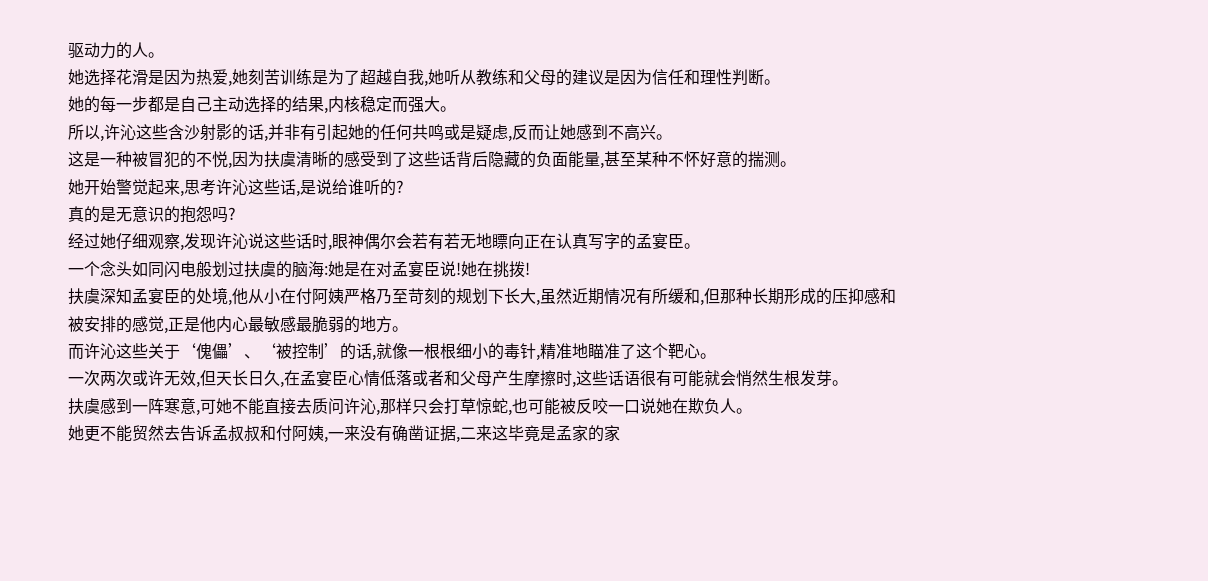驱动力的人。
她选择花滑是因为热爱,她刻苦训练是为了超越自我,她听从教练和父母的建议是因为信任和理性判断。
她的每一步都是自己主动选择的结果,内核稳定而强大。
所以,许沁这些含沙射影的话,并非有引起她的任何共鸣或是疑虑,反而让她感到不高兴。
这是一种被冒犯的不悦,因为扶虞清晰的感受到了这些话背后隐藏的负面能量,甚至某种不怀好意的揣测。
她开始警觉起来,思考许沁这些话,是说给谁听的?
真的是无意识的抱怨吗?
经过她仔细观察,发现许沁说这些话时,眼神偶尔会若有若无地瞟向正在认真写字的孟宴臣。
一个念头如同闪电般划过扶虞的脑海:她是在对孟宴臣说!她在挑拨!
扶虞深知孟宴臣的处境,他从小在付阿姨严格乃至苛刻的规划下长大,虽然近期情况有所缓和,但那种长期形成的压抑感和被安排的感觉,正是他内心最敏感最脆弱的地方。
而许沁这些关于‘傀儡’、‘被控制’的话,就像一根根细小的毒针,精准地瞄准了这个靶心。
一次两次或许无效,但天长日久,在孟宴臣心情低落或者和父母产生摩擦时,这些话语很有可能就会悄然生根发芽。
扶虞感到一阵寒意,可她不能直接去质问许沁,那样只会打草惊蛇,也可能被反咬一口说她在欺负人。
她更不能贸然去告诉孟叔叔和付阿姨,一来没有确凿证据,二来这毕竟是孟家的家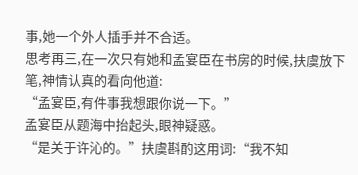事,她一个外人插手并不合适。
思考再三,在一次只有她和孟宴臣在书房的时候,扶虞放下笔,神情认真的看向他道:
“孟宴臣,有件事我想跟你说一下。”
孟宴臣从题海中抬起头,眼神疑惑。
“是关于许沁的。”扶虞斟酌这用词:“我不知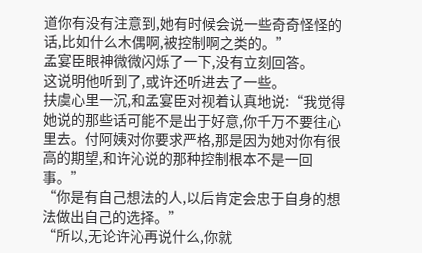道你有没有注意到,她有时候会说一些奇奇怪怪的话,比如什么木偶啊,被控制啊之类的。”
孟宴臣眼神微微闪烁了一下,没有立刻回答。
这说明他听到了,或许还听进去了一些。
扶虞心里一沉,和孟宴臣对视着认真地说:“我觉得她说的那些话可能不是出于好意,你千万不要往心里去。付阿姨对你要求严格,那是因为她对你有很高的期望,和许沁说的那种控制根本不是一回事。”
“你是有自己想法的人,以后肯定会忠于自身的想法做出自己的选择。”
“所以,无论许沁再说什么,你就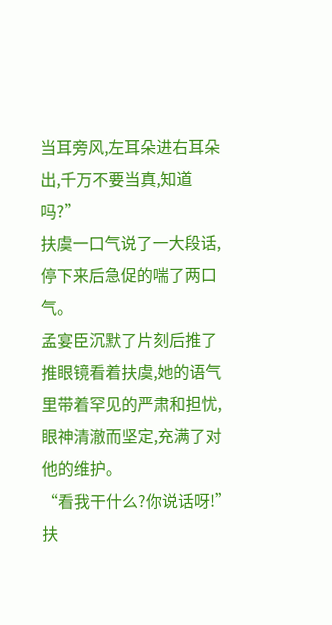当耳旁风,左耳朵进右耳朵出,千万不要当真,知道吗?”
扶虞一口气说了一大段话,停下来后急促的喘了两口气。
孟宴臣沉默了片刻后推了推眼镜看着扶虞,她的语气里带着罕见的严肃和担忧,眼神清澈而坚定,充满了对他的维护。
“看我干什么?你说话呀!”扶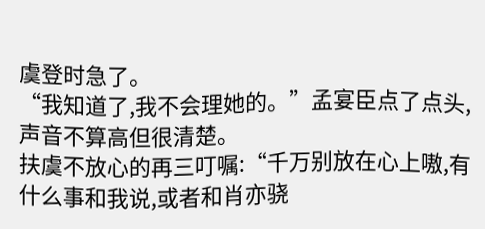虞登时急了。
“我知道了,我不会理她的。”孟宴臣点了点头,声音不算高但很清楚。
扶虞不放心的再三叮嘱:“千万别放在心上嗷,有什么事和我说,或者和肖亦骁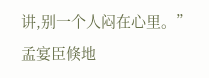讲,别一个人闷在心里。”
孟宴臣倏地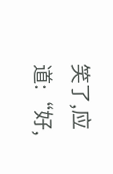笑了,应道:“好,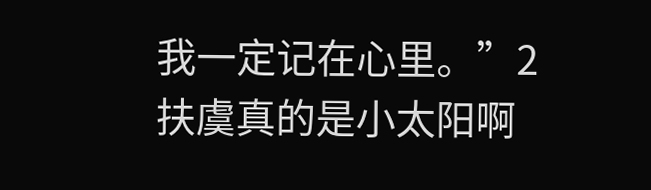我一定记在心里。”2
扶虞真的是小太阳啊